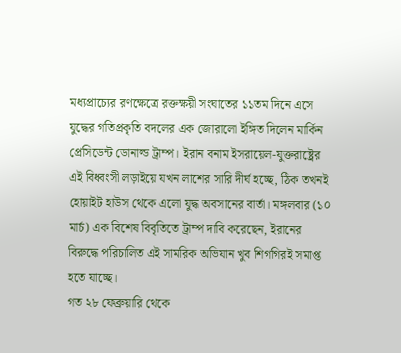মধ্যপ্রাচ্যের রণক্ষেত্রে রক্তক্ষয়ী সংঘাতের ১১তম দিনে এসে যুদ্ধের গতিপ্রকৃতি বদলের এক জোরালো ইঙ্গিত দিলেন মার্কিন প্রেসিডেন্ট ডোনাল্ড ট্রাম্প। ইরান বনাম ইসরায়েল-যুক্তরাষ্ট্রের এই বিধ্বংসী লড়াইয়ে যখন লাশের সারি দীর্ঘ হচ্ছে, ঠিক তখনই হোয়াইট হাউস থেকে এলো যুদ্ধ অবসানের বার্তা। মঙ্গলবার (১০ মার্চ) এক বিশেষ বিবৃতিতে ট্রাম্প দাবি করেছেন, ইরানের বিরুদ্ধে পরিচালিত এই সামরিক অভিযান খুব শিগগিরই সমাপ্ত হতে যাচ্ছে।
গত ২৮ ফেব্রুয়ারি থেকে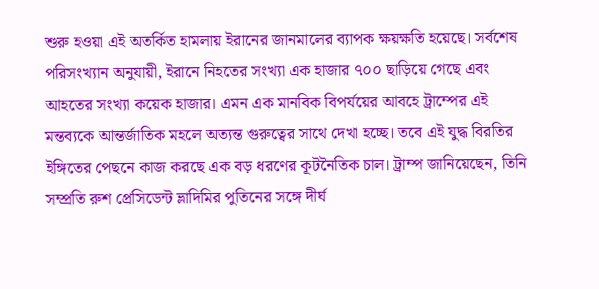শুরু হওয়া এই অতর্কিত হামলায় ইরানের জানমালের ব্যাপক ক্ষয়ক্ষতি হয়েছে। সর্বশেষ পরিসংখ্যান অনুযায়ী, ইরানে নিহতের সংখ্যা এক হাজার ৭০০ ছাড়িয়ে গেছে এবং আহতের সংখ্যা কয়েক হাজার। এমন এক মানবিক বিপর্যয়ের আবহে ট্রাম্পের এই মন্তব্যকে আন্তর্জাতিক মহলে অত্যন্ত গুরুত্বের সাথে দেখা হচ্ছে। তবে এই যুদ্ধ বিরতির ইঙ্গিতের পেছনে কাজ করছে এক বড় ধরণের কূটনৈতিক চাল। ট্রাম্প জানিয়েছেন, তিনি সম্প্রতি রুশ প্রেসিডেন্ট ভ্লাদিমির পুতিনের সঙ্গে দীর্ঘ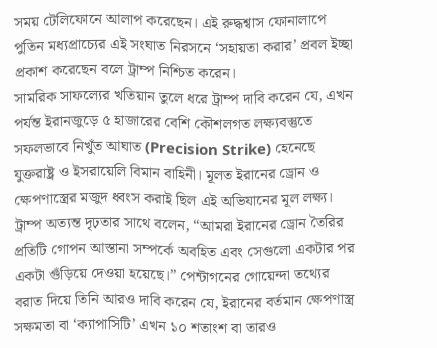সময় টেলিফোনে আলাপ করেছেন। এই রুদ্ধশ্বাস ফোনালাপে পুতিন মধ্যপ্রাচ্যের এই সংঘাত নিরসনে ‘সহায়তা করার’ প্রবল ইচ্ছা প্রকাশ করেছেন বলে ট্রাম্প নিশ্চিত করেন।
সামরিক সাফল্যের খতিয়ান তুলে ধরে ট্রাম্প দাবি করেন যে, এখন পর্যন্ত ইরানজুড়ে ৫ হাজারের বেশি কৌশলগত লক্ষ্যবস্তুতে সফলভাবে নিখুঁত আঘাত (Precision Strike) হেনেছে যুক্তরাষ্ট্র ও ইসরায়েলি বিমান বাহিনী। মূলত ইরানের ড্রোন ও ক্ষেপণাস্ত্রের মজুদ ধ্বংস করাই ছিল এই অভিযানের মূল লক্ষ্য। ট্রাম্প অত্যন্ত দৃঢ়তার সাথে বলেন, “আমরা ইরানের ড্রোন তৈরির প্রতিটি গোপন আস্তানা সম্পর্কে অবহিত এবং সেগুলো একটার পর একটা গুঁড়িয়ে দেওয়া হয়েছে।” পেন্টাগনের গোয়েন্দা তথ্যের বরাত দিয়ে তিনি আরও দাবি করেন যে, ইরানের বর্তমান ক্ষেপণাস্ত্র সক্ষমতা বা ‘ক্যাপাসিটি’ এখন ১০ শতাংশ বা তারও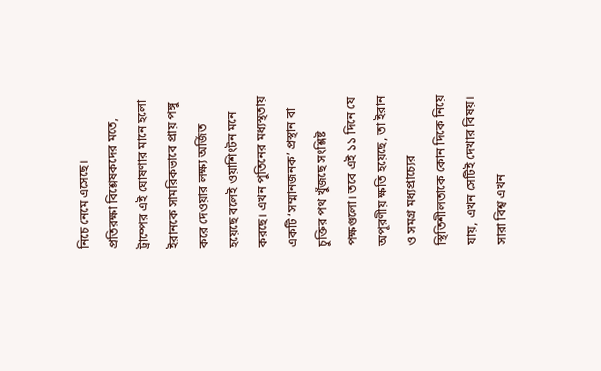নিচে নেমে এসেছে।
প্রতিরক্ষা বিশ্লেষকদের মতে, ট্রাম্পের এই ঘোষণার মানে হলো ইরানকে সামরিকভাবে প্রায় পঙ্গু করে দেওয়ার লক্ষ্য অর্জিত হয়েছে বলেই ওয়াশিংটন মনে করছে। এখন পুতিনের মধ্যস্থতায় একটি ‘সম্মানজনক’ প্রস্থান বা চুক্তির পথ খুঁজছে সংশ্লিষ্ট পক্ষগুলো। তবে এই ১১ দিনে যে অপূরণীয় ক্ষতি হয়েছে, তা ইরান ও সমগ্র মধ্যপ্রাচ্যের স্থিতিশীলতাকে কোন দিকে নিয়ে যায়, এখন সেটিই দেখার বিষয়। সারা বিশ্ব এখন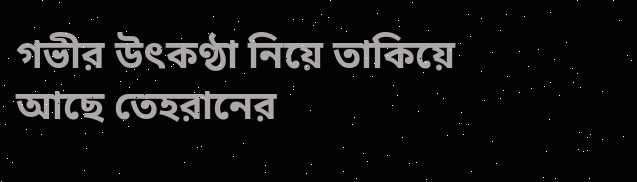গভীর উৎকণ্ঠা নিয়ে তাকিয়ে আছে তেহরানের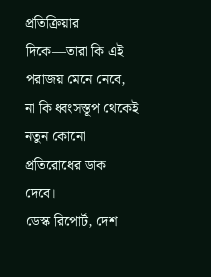প্রতিক্রিয়ার দিকে—তারা কি এই পরাজয় মেনে নেবে, না কি ধ্বংসস্তূপ থেকেই নতুন কোনো প্রতিরোধের ডাক দেবে।
ডেস্ক রিপোর্ট, দেশ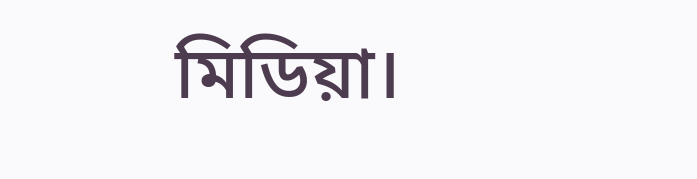মিডিয়া।